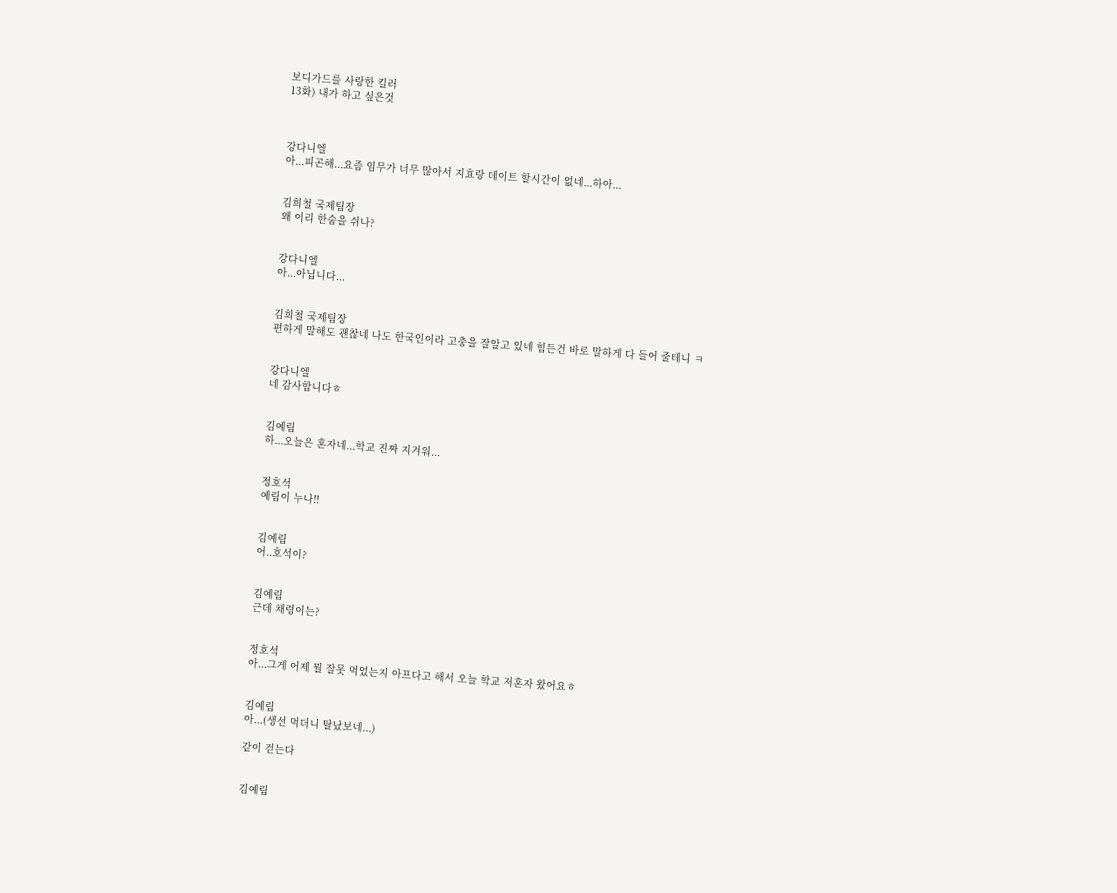보디가드를 사랑한 킬러
13화) 내가 하고 싶은것



강다니엘
아...피곤해...요즘 임무가 너무 많아서 지효랑 데이트 할시간이 없네...하아...


김희철 국제팀장
왜 이리 한숨을 쉬나?


강다니엘
아...아닙니다...


김희철 국제팀장
편하게 말해도 괜찮네 나도 한국인이라 고충을 잘알고 있네 힘든건 바로 말하게 다 들어 줄테니 ㅋ


강다니엘
네 감사합니다ㅎ


김예림
하...오늘은 혼자네...학교 진짜 지겨워...


정호석
예림이 누나!!


김예림
어..호석이?


김예림
근데 채령이는?


정호석
아...그게 어제 뭘 잘못 먹었는지 아프다고 해서 오늘 학교 저혼자 왔어요ㅎ


김예림
아...(생선 먹더니 탈났보네...)

같이 걷는다


김예림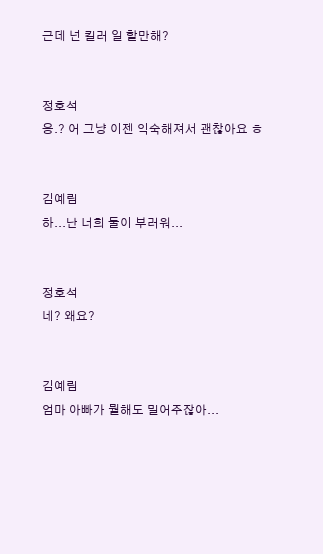근데 넌 킬러 일 할만해?


정호석
응.? 어 그냥 이젠 익숙해져서 괜찮아요 ㅎ


김예림
하...난 너희 둘이 부러워...


정호석
네? 왜요?


김예림
엄마 아빠가 뭘해도 밀어주잖아...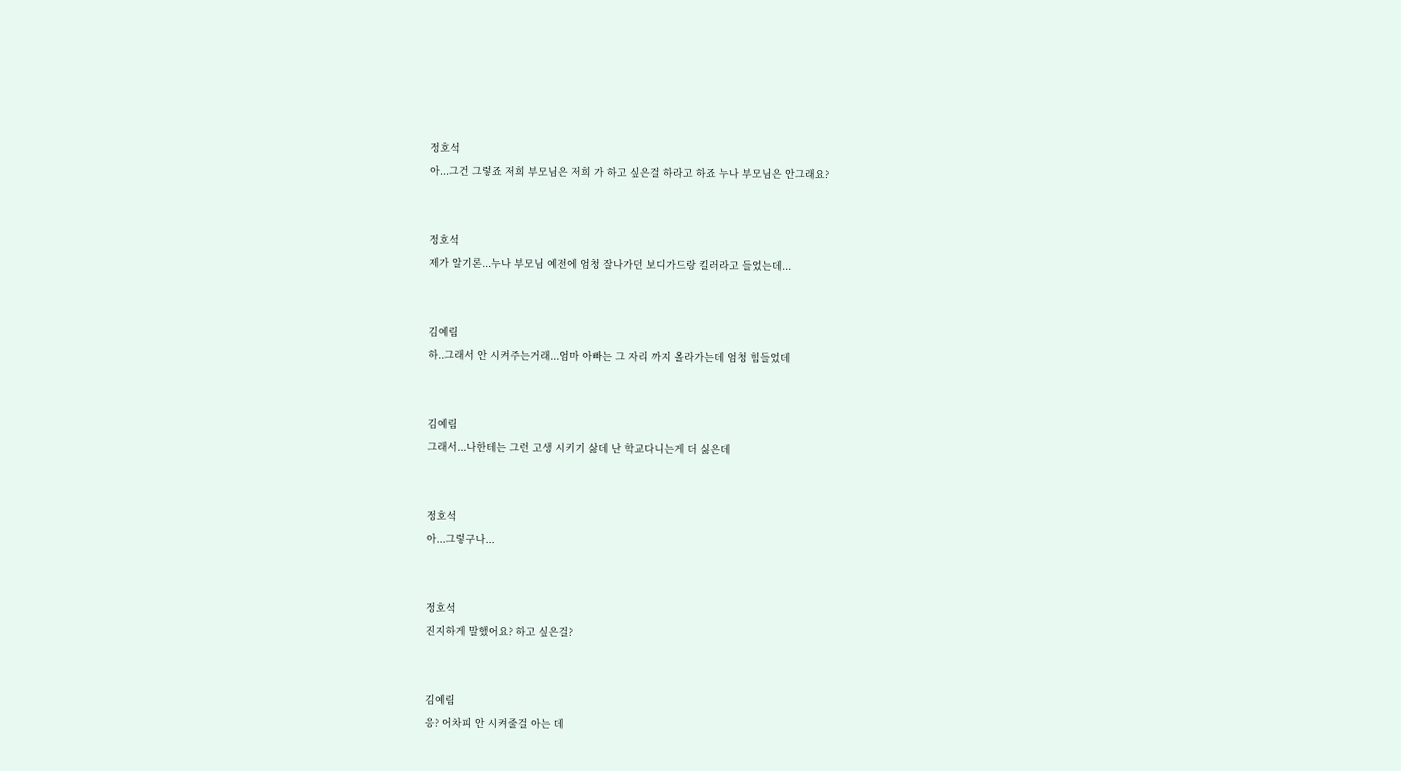정호석
아...그건 그렇죠 저희 부모님은 저희 가 하고 싶은걸 하라고 하죠 누나 부모님은 안그래요?


정호석
제가 알기론...누나 부모님 예전에 엄청 잘나가던 보디가드랑 킬러라고 들었는데...


김예림
하..그래서 안 시켜주는거래...엄마 아빠는 그 자리 까지 올라가는데 엄청 힘들었데


김예림
그래서...나한테는 그런 고생 시키기 삻데 난 학교다니는게 더 싫은데


정호석
아...그렇구나...


정호석
진지하게 말했어요? 하고 싶은걸?


김예림
응? 어차피 안 시켜줄걸 아는 데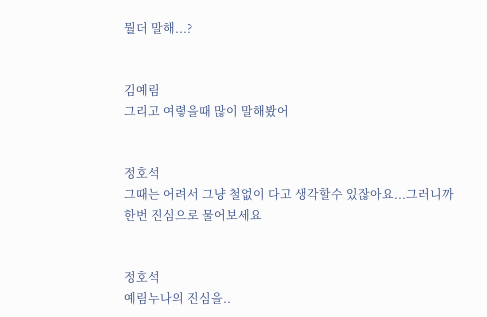뭘더 말해...?


김예림
그리고 여렿을때 많이 말해봤어


정호석
그때는 어려서 그냥 철없이 다고 생각할수 있잖아요...그러니까한번 진심으로 물어보세요


정호석
예림누나의 진심을..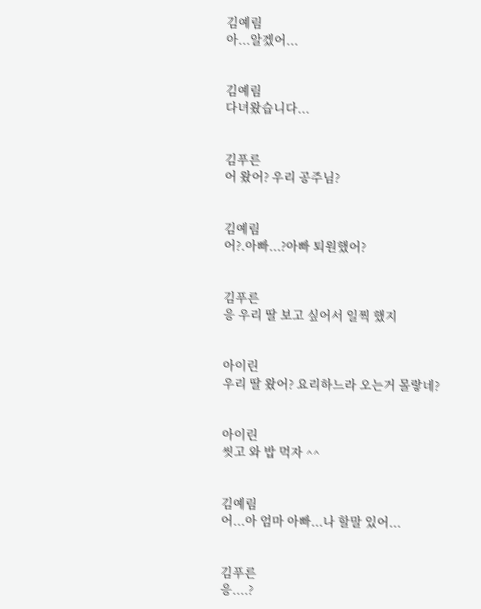김예림
아...알겠어...


김예림
다녀왔습니다...


김푸른
어 왔어? 우리 공주님?


김예림
어?.아빠...?아빠 퇴원했어?


김푸른
응 우리 딸 보고 싶어서 일찍 했지


아이린
우리 딸 왔어? 요리하느라 오는거 몰랗네?


아이린
씻고 와 밥 먹자 ^^


김예림
어...아 엄마 아빠...나 할말 있어...


김푸른
응....?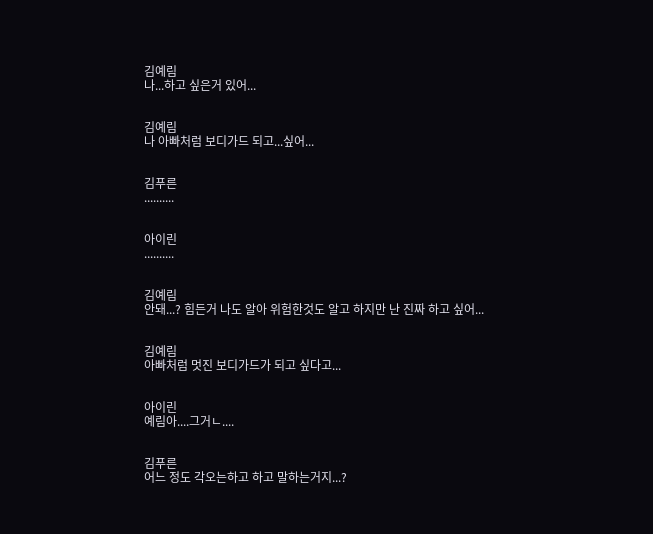김예림
나...하고 싶은거 있어...


김예림
나 아빠처럼 보디가드 되고...싶어...


김푸른
..........


아이린
..........


김예림
안돼...? 힘든거 나도 알아 위험한것도 알고 하지만 난 진짜 하고 싶어...


김예림
아빠처럼 멋진 보디가드가 되고 싶다고...


아이린
예림아....그거ㄴ....


김푸른
어느 정도 각오는하고 하고 말하는거지...?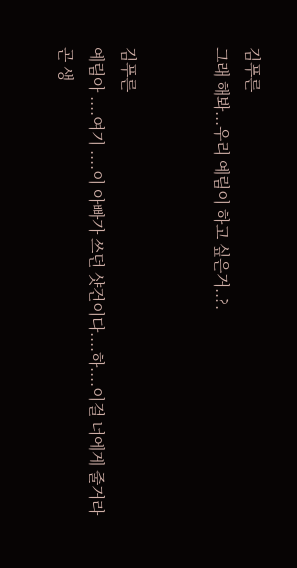김푸른
그래 해봐...우리 예림이 하고 싶은거..?.


김푸른
예림아 ....여기 ....이 아빠가 쓰던 샷건이다....하....이걸 너에게 줄거라곤 생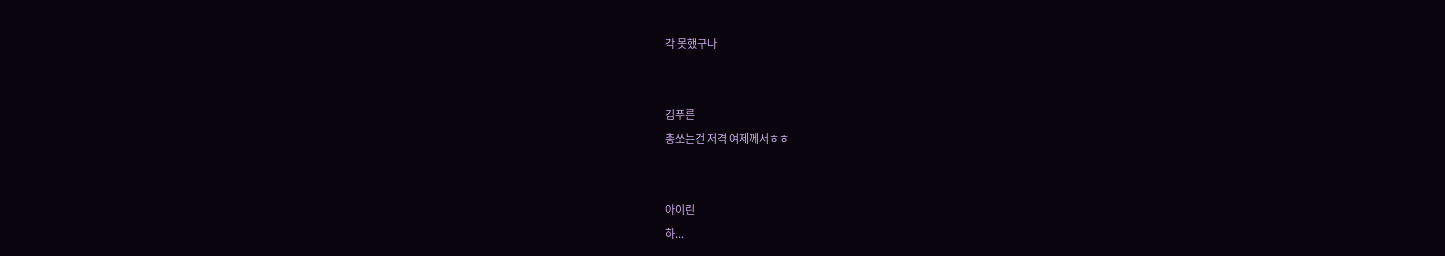각 못했구나


김푸른
총쏘는건 저격 여제께서ㅎㅎ


아이린
하...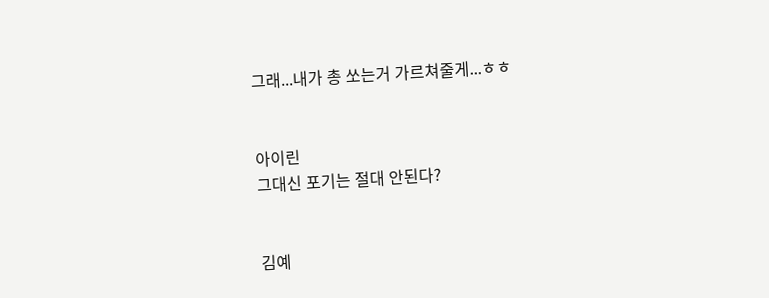그래...내가 총 쏘는거 가르쳐줄게...ㅎㅎ


아이린
그대신 포기는 절대 안된다?


김예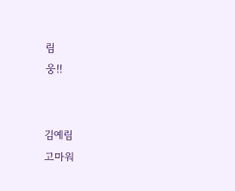림
웅!!


김예림
고마워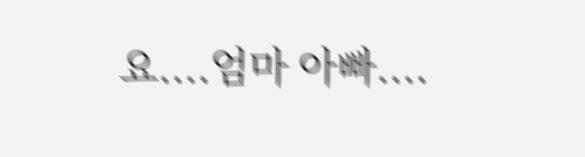요....엄마 아빠....